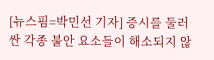[뉴스핌=박민선 기자] 증시를 둘러싼 각종 불안 요소들이 해소되지 않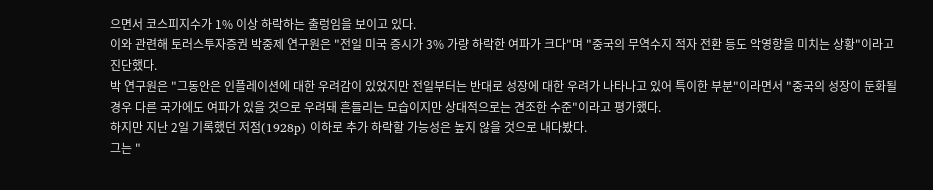으면서 코스피지수가 1% 이상 하락하는 출렁임을 보이고 있다.
이와 관련해 토러스투자증권 박중제 연구원은 "전일 미국 증시가 3% 가량 하락한 여파가 크다"며 "중국의 무역수지 적자 전환 등도 악영향을 미치는 상황"이라고 진단했다.
박 연구원은 "그동안은 인플레이션에 대한 우려감이 있었지만 전일부터는 반대로 성장에 대한 우려가 나타나고 있어 특이한 부분"이라면서 "중국의 성장이 둔화될 경우 다른 국가에도 여파가 있을 것으로 우려돼 흔들리는 모습이지만 상대적으로는 견조한 수준"이라고 평가했다.
하지만 지난 2일 기록했던 저점(1928p) 이하로 추가 하락할 가능성은 높지 않을 것으로 내다봤다.
그는 "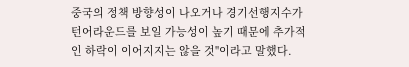중국의 정책 방향성이 나오거나 경기선행지수가 턴어라운드를 보일 가능성이 높기 때문에 추가적인 하락이 이어지지는 않을 것"이라고 말했다.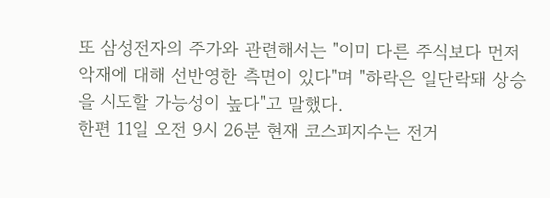또 삼성전자의 주가와 관련해서는 "이미 다른 주식보다 먼저 악재에 대해 선반영한 측면이 있다"며 "하락은 일단락돼 상승을 시도할 가능성이 높다"고 말했다.
한편 11일 오전 9시 26분 현재 코스피지수는 전거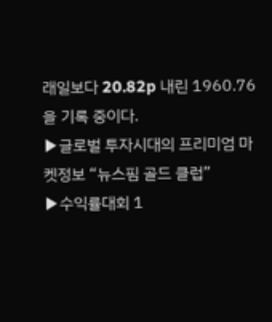래일보다 20.82p 내린 1960.76을 기록 중이다.
▶글로벌 투자시대의 프리미엄 마켓정보 “뉴스핌 골드 클럽”
▶수익률대회 1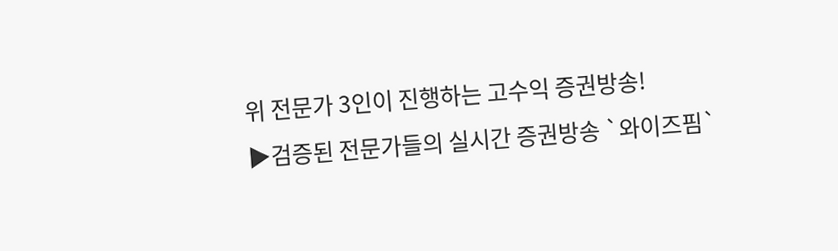위 전문가 3인이 진행하는 고수익 증권방송!
▶검증된 전문가들의 실시간 증권방송 `와이즈핌`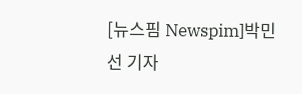[뉴스핌 Newspim]박민선 기자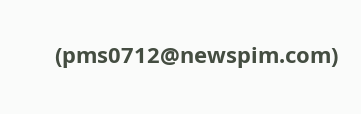(pms0712@newspim.com)